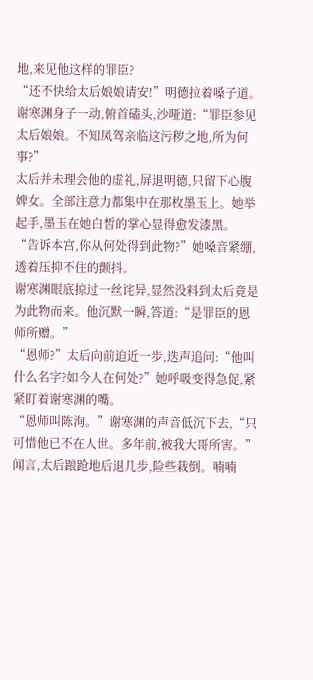地,来见他这样的罪臣?
“还不快给太后娘娘请安!”明德拉着嗓子道。
谢寒渊身子一动,俯首磕头,沙哑道:“罪臣参见太后娘娘。不知凤驾亲临这污秽之地,所为何事?”
太后并未理会他的虚礼,屏退明德,只留下心腹婢女。全部注意力都集中在那枚墨玉上。她举起手,墨玉在她白皙的掌心显得愈发漆黑。
“告诉本宫,你从何处得到此物?”她嗓音紧绷,透着压抑不住的颤抖。
谢寒渊眼底掠过一丝诧异,显然没料到太后竟是为此物而来。他沉默一瞬,答道:“是罪臣的恩师所赠。”
“恩师?”太后向前迫近一步,迭声追问:“他叫什么名字?如今人在何处?”她呼吸变得急促,紧紧盯着谢寒渊的嘴。
“恩师叫陈洵。”谢寒渊的声音低沉下去,“只可惜他已不在人世。多年前,被我大哥所害。”
闻言,太后踉跄地后退几步,险些栽倒。喃喃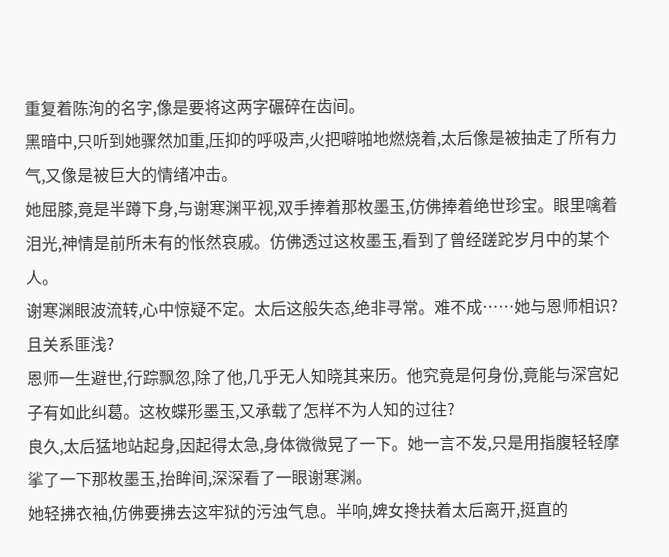重复着陈洵的名字,像是要将这两字碾碎在齿间。
黑暗中,只听到她骤然加重,压抑的呼吸声,火把噼啪地燃烧着,太后像是被抽走了所有力气,又像是被巨大的情绪冲击。
她屈膝,竟是半蹲下身,与谢寒渊平视,双手捧着那枚墨玉,仿佛捧着绝世珍宝。眼里噙着泪光,神情是前所未有的怅然哀戚。仿佛透过这枚墨玉,看到了曾经蹉跎岁月中的某个人。
谢寒渊眼波流转,心中惊疑不定。太后这般失态,绝非寻常。难不成……她与恩师相识?且关系匪浅?
恩师一生避世,行踪飘忽,除了他,几乎无人知晓其来历。他究竟是何身份,竟能与深宫妃子有如此纠葛。这枚蝶形墨玉,又承载了怎样不为人知的过往?
良久,太后猛地站起身,因起得太急,身体微微晃了一下。她一言不发,只是用指腹轻轻摩挲了一下那枚墨玉,抬眸间,深深看了一眼谢寒渊。
她轻拂衣袖,仿佛要拂去这牢狱的污浊气息。半响,婢女搀扶着太后离开,挺直的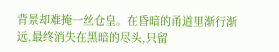背景却难掩一丝仓皇。在昏暗的甬道里渐行渐远,最终消失在黑暗的尽头,只留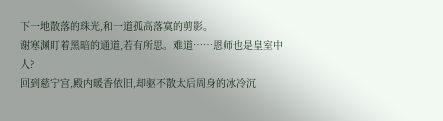下一地散落的珠光,和一道孤高落寞的剪影。
谢寒渊盯着黑暗的通道,若有所思。难道……恩师也是皇室中人?
回到慈宁宫,殿内暖香依旧,却驱不散太后周身的冰冷沉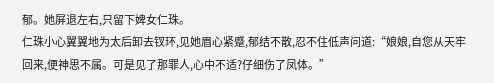郁。她屏退左右,只留下婢女仁珠。
仁珠小心翼翼地为太后卸去钗环,见她眉心紧蹙,郁结不散,忍不住低声问道:“娘娘,自您从天牢回来,便神思不属。可是见了那罪人,心中不适?仔细伤了凤体。”